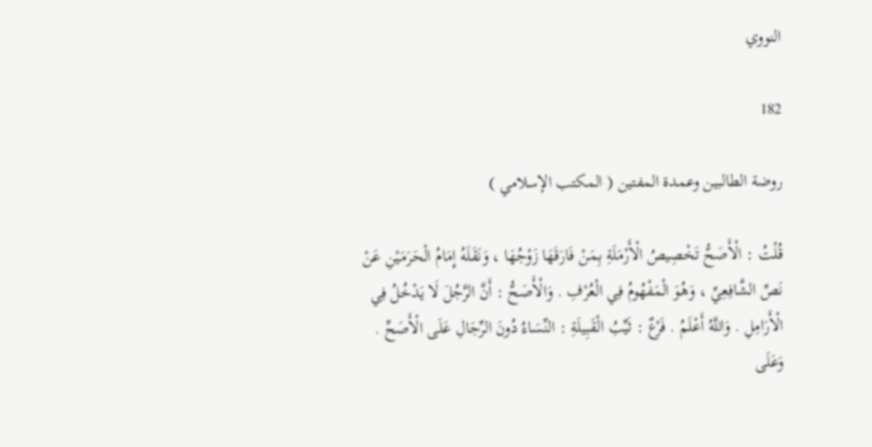النووي

182

روضة الطالبين وعمدة المفتين ( المكتب الإسلامي )

قُلْتُ : الْأَصَحُّ تَخْصِيصُ الْأَرْمَلَةِ بِمَنْ فَارَقَهَا زَوْجُهَا ، وَنَقَلَهُ إِمَامُ الْحَرَمَيْنِ عَنْ نَصِّ الشَّافِعِيِّ ، وَهُوَ الْمَفْهُومُ فِي الْعُرْفِ . وَالْأَصَحُّ : أَنَّ الرَّجُلَ لَا يَدْخُلُ فِي الْأَرَامِلِ . وَاللَّهُ أَعْلَمُ . فَرْعٌ : ثَيِّبُ الْقَبِيلَةِ : النِّسَاءُ دُونَ الرِّجَالِ عَلَى الْأَصَحِّ . وَعَلَى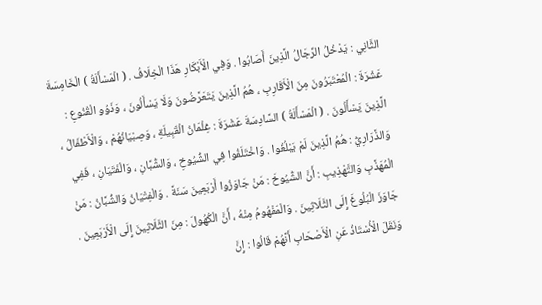الثَّانِي : يَدْخُلُ الرِّجَالُ الَّذِينَ أَصَابُوا . وَفِي الْأَبْكَارِ هَذَا الْخِلَافُ . ( الْمَسْأَلَةُ ) الْخَامِسَةَ عَشْرَةَ : الْمُعْتَبَرُونَ مِنَ الْأَقَارِبِ ، هُمُ الَّذِينَ يَتَعَرَّضُونَ وَلَا يَسْأَلُونَ ، وَذَوُو الْقُنُوعِ : الَّذِينَ يَسْأَلُونَ . ( الْمَسْأَلَةُ ) السَّادِسَةَ عَشْرَةَ : غِلْمَانُ الْقَبِيلَةِ ، وَصِبْيَانُهُمْ ، وَالْأَطْفَالُ ، وَالذَّرَارِيُّ : هُمُ الَّذِينَ لَمْ يَبْلُغُوا . وَاخْتَلَفُوا فِي الشُّيُوخِ ، وَالشُّبَّانِ ، وَالْفَتَيَانِ ، فَفِي الْمُهَذَّبِ وَالتَّهْذِيبِ : أَنَّ الشُّيُوخَ : مَنْ جَاوَزُوا أَرْبَعِينَ سَنَةً . وَالْفِتْيَانُ وَالشُّبَّانُ : مَنْ جَاوَزَ الْبُلُوغَ إِلَى الثَّلَاثِينَ . وَالْمَفْهُومُ مِنْهُ ، أَنَّ الْكُهُولَ : مِنَ الثَّلَاثِينَ إِلَى الْأَرْبَعِينَ . وَنَقَلَ الْأُسْتَاذُ عَنِ الْأَصْحَابِ أَنَّهُمْ قَالُوا : إِنَّ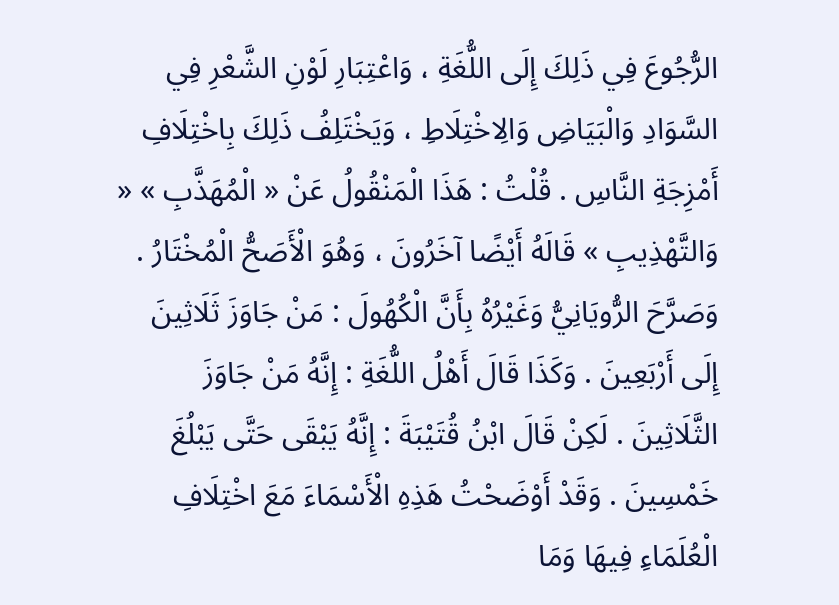الرُّجُوعَ فِي ذَلِكَ إِلَى اللُّغَةِ ، وَاعْتِبَارِ لَوْنِ الشَّعْرِ فِي السَّوَادِ وَالْبَيَاضِ وَالِاخْتِلَاطِ ، وَيَخْتَلِفُ ذَلِكَ بِاخْتِلَافِ أَمْزِجَةِ النَّاسِ . قُلْتُ : هَذَا الْمَنْقُولُ عَنْ « الْمُهَذَّبِ » « وَالتَّهْذِيبِ » قَالَهُ أَيْضًا آخَرُونَ ، وَهُوَ الْأَصَحُّ الْمُخْتَارُ . وَصَرَّحَ الرُّويَانِيُّ وَغَيْرُهُ بِأَنَّ الْكُهُولَ : مَنْ جَاوَزَ ثَلَاثِينَ إِلَى أَرْبَعِينَ . وَكَذَا قَالَ أَهْلُ اللُّغَةِ : إِنَّهُ مَنْ جَاوَزَ الثَّلَاثِينَ . لَكِنْ قَالَ ابْنُ قُتَيْبَةَ : إِنَّهُ يَبْقَى حَتَّى يَبْلُغَ خَمْسِينَ . وَقَدْ أَوْضَحْتُ هَذِهِ الْأَسْمَاءَ مَعَ اخْتِلَافِ الْعُلَمَاءِ فِيهَا وَمَا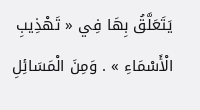يَتَعَلَّقُ بِهَا فِي « تَهْذِيبِ الْأَسْمَاءِ » . وَمِنَ الْمَسَائِلِ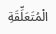الْمُتَعَلِّقَةِ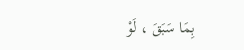بِمَا سَبَقَ ، لَوْ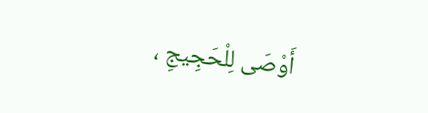أَوْصَى لِلْحَجِيجِ ،